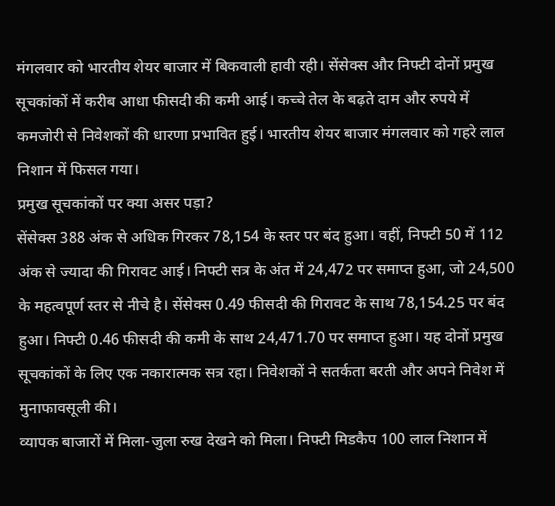मंगलवार को भारतीय शेयर बाजार में बिकवाली हावी रही। सेंसेक्स और निफ्टी दोनों प्रमुख सूचकांकों में करीब आधा फीसदी की कमी आई। कच्चे तेल के बढ़ते दाम और रुपये में कमजोरी से निवेशकों की धारणा प्रभावित हुई। भारतीय शेयर बाजार मंगलवार को गहरे लाल निशान में फिसल गया।
प्रमुख सूचकांकों पर क्या असर पड़ा?
सेंसेक्स 388 अंक से अधिक गिरकर 78,154 के स्तर पर बंद हुआ। वहीं, निफ्टी 50 में 112 अंक से ज्यादा की गिरावट आई। निफ्टी सत्र के अंत में 24,472 पर समाप्त हुआ, जो 24,500 के महत्वपूर्ण स्तर से नीचे है। सेंसेक्स 0.49 फीसदी की गिरावट के साथ 78,154.25 पर बंद हुआ। निफ्टी 0.46 फीसदी की कमी के साथ 24,471.70 पर समाप्त हुआ। यह दोनों प्रमुख सूचकांकों के लिए एक नकारात्मक सत्र रहा। निवेशकों ने सतर्कता बरती और अपने निवेश में मुनाफावसूली की।
व्यापक बाजारों में मिला-जुला रुख देखने को मिला। निफ्टी मिडकैप 100 लाल निशान में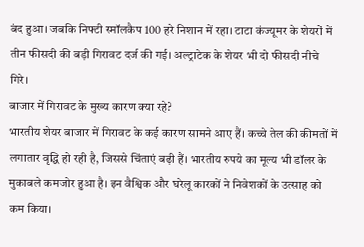बंद हुआ। जबकि निफ्टी स्मॉलकैप 100 हरे निशान में रहा। टाटा कंज्यूमर के शेयरों में तीन फीसदी की बड़ी गिरावट दर्ज की गई। अल्ट्राटेक के शेयर भी दो फीसदी नीचे गिरे।
बाजार में गिरावट के मुख्य कारण क्या रहे?
भारतीय शेयर बाजार में गिरावट के कई कारण सामने आए हैं। कच्चे तेल की कीमतों में लगातार वृद्धि हो रही है, जिससे चिंताएं बढ़ी हैं। भारतीय रुपये का मूल्य भी डॉलर के मुकाबले कमजोर हुआ है। इन वैश्विक और घरेलू कारकों ने निवेशकों के उत्साह को कम किया।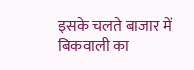इसके चलते बाजार में बिकवाली का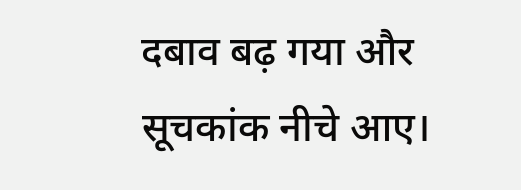दबाव बढ़ गया और सूचकांक नीचे आए।